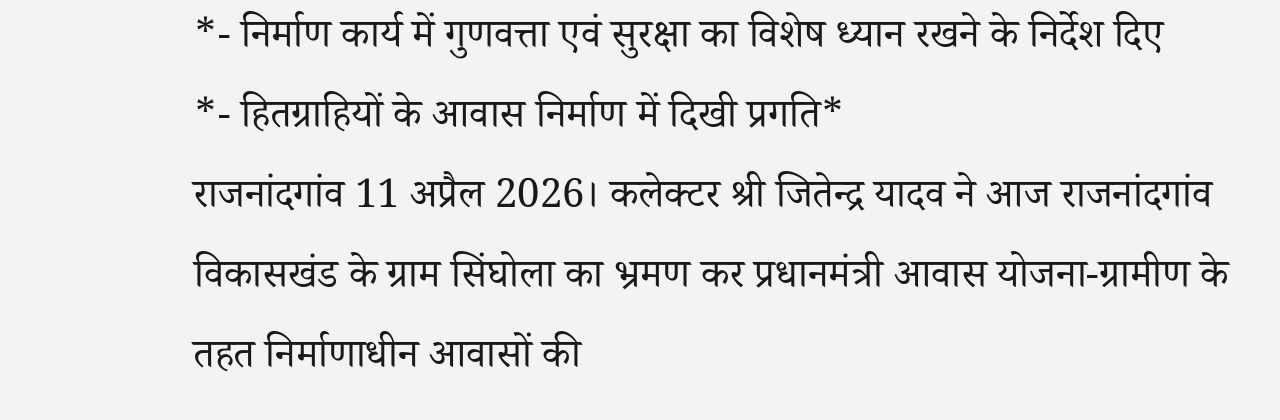*- निर्माण कार्य में गुणवत्ता एवं सुरक्षा का विशेष ध्यान रखने के निर्देश दिए
*- हितग्राहियों के आवास निर्माण में दिखी प्रगति*
राजनांदगांव 11 अप्रैल 2026। कलेक्टर श्री जितेन्द्र यादव ने आज राजनांदगांव विकासखंड के ग्राम सिंघोला का भ्रमण कर प्रधानमंत्री आवास योजना-ग्रामीण के तहत निर्माणाधीन आवासों की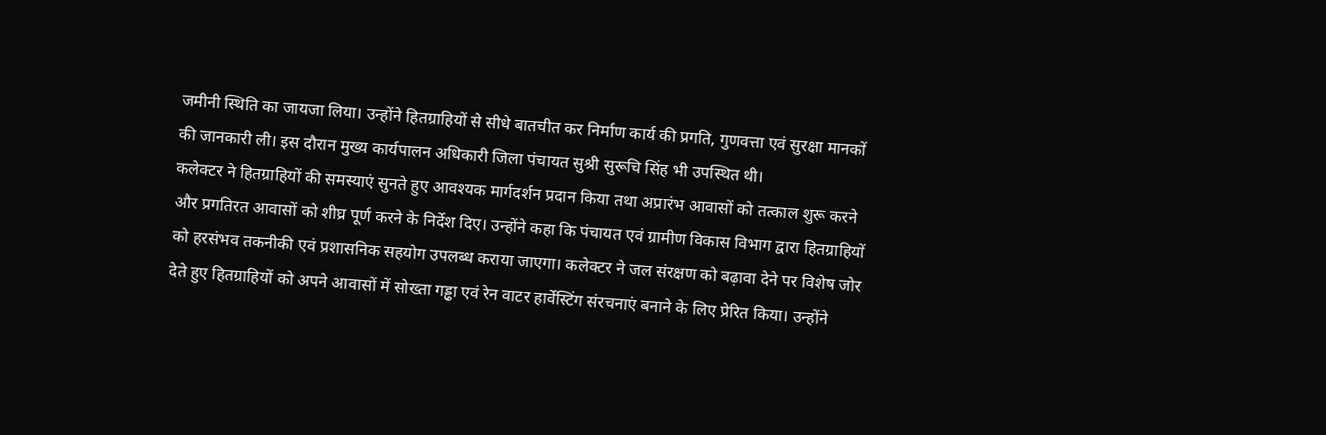जमीनी स्थिति का जायजा लिया। उन्होंने हितग्राहियों से सीधे बातचीत कर निर्माण कार्य की प्रगति, गुणवत्ता एवं सुरक्षा मानकों की जानकारी ली। इस दौरान मुख्य कार्यपालन अधिकारी जिला पंचायत सुश्री सुरूचि सिंह भी उपस्थित थी।
कलेक्टर ने हितग्राहियों की समस्याएं सुनते हुए आवश्यक मार्गदर्शन प्रदान किया तथा अप्रारंभ आवासों को तत्काल शुरू करने और प्रगतिरत आवासों को शीघ्र पूर्ण करने के निर्देश दिए। उन्होंने कहा कि पंचायत एवं ग्रामीण विकास विभाग द्वारा हितग्राहियों को हरसंभव तकनीकी एवं प्रशासनिक सहयोग उपलब्ध कराया जाएगा। कलेक्टर ने जल संरक्षण को बढ़ावा देने पर विशेष जोर देते हुए हितग्राहियों को अपने आवासों में सोख्ता गड्ढा एवं रेन वाटर हार्वेस्टिंग संरचनाएं बनाने के लिए प्रेरित किया। उन्होंने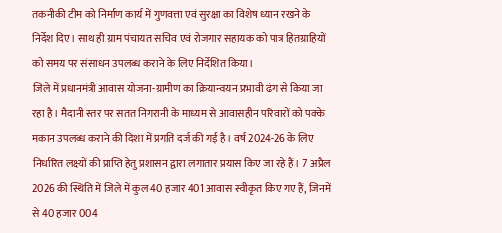तकनीकी टीम को निर्माण कार्य में गुणवत्ता एवं सुरक्षा का विशेष ध्यान रखने के निर्देश दिए। साथ ही ग्राम पंचायत सचिव एवं रोजगार सहायक को पात्र हितग्राहियों को समय पर संसाधन उपलब्ध कराने के लिए निर्देशित किया।
जिले में प्रधानमंत्री आवास योजना-ग्रामीण का क्रियान्वयन प्रभावी ढंग से किया जा रहा है। मैदानी स्तर पर सतत निगरानी के माध्यम से आवासहीन परिवारों को पक्के मकान उपलब्ध कराने की दिशा में प्रगति दर्ज की गई है। वर्ष 2024-26 के लिए निर्धारित लक्ष्यों की प्राप्ति हेतु प्रशासन द्वारा लगातार प्रयास किए जा रहे हैं। 7 अप्रैल 2026 की स्थिति में जिले में कुल 40 हजार 401 आवास स्वीकृत किए गए हैं, जिनमें से 40 हजार 004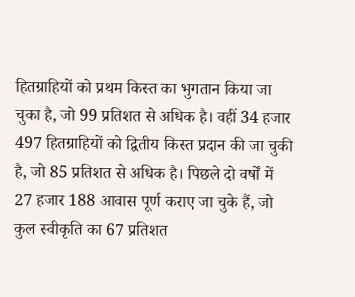हितग्राहियों को प्रथम किस्त का भुगतान किया जा चुका है, जो 99 प्रतिशत से अधिक है। वहीं 34 हजार 497 हितग्राहियों को द्वितीय किस्त प्रदान की जा चुकी है, जो 85 प्रतिशत से अधिक है। पिछले दो वर्षों में 27 हजार 188 आवास पूर्ण कराए जा चुके हैं, जो कुल स्वीकृति का 67 प्रतिशत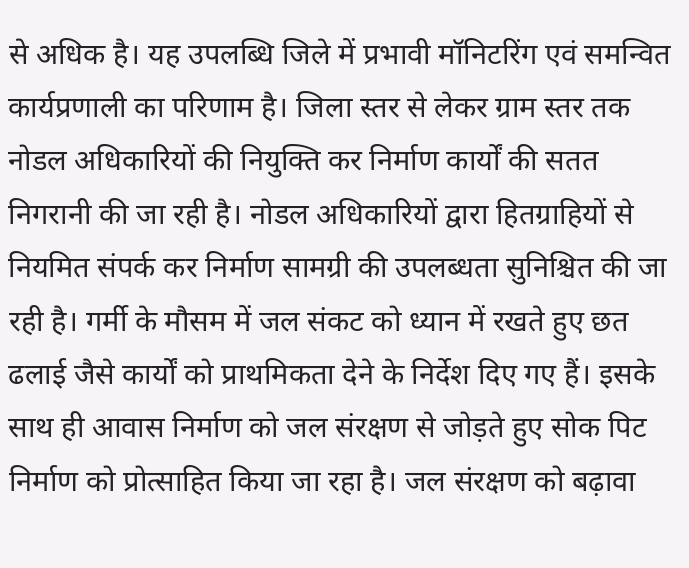से अधिक है। यह उपलब्धि जिले में प्रभावी मॉनिटरिंग एवं समन्वित कार्यप्रणाली का परिणाम है। जिला स्तर से लेकर ग्राम स्तर तक नोडल अधिकारियों की नियुक्ति कर निर्माण कार्यों की सतत निगरानी की जा रही है। नोडल अधिकारियों द्वारा हितग्राहियों से नियमित संपर्क कर निर्माण सामग्री की उपलब्धता सुनिश्चित की जा रही है। गर्मी के मौसम में जल संकट को ध्यान में रखते हुए छत ढलाई जैसे कार्यों को प्राथमिकता देने के निर्देश दिए गए हैं। इसके साथ ही आवास निर्माण को जल संरक्षण से जोड़ते हुए सोक पिट निर्माण को प्रोत्साहित किया जा रहा है। जल संरक्षण को बढ़ावा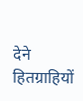देने हितग्राहियों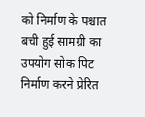को निर्माण के पश्चात बची हुई सामग्री का उपयोग सोक पिट निर्माण करने प्रेरित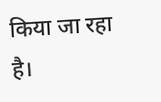किया जा रहा है।